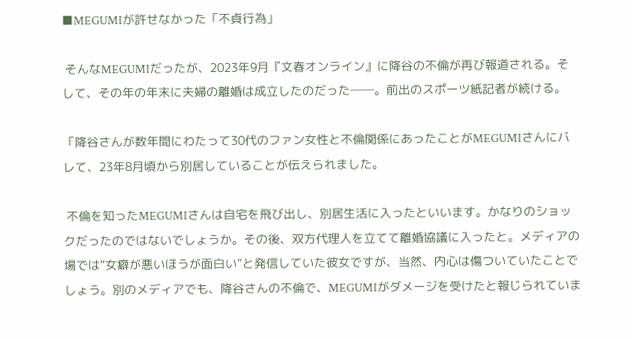■MEGUMIが許せなかった「不貞行為」

 そんなMEGUMIだったが、2023年9月『文春オンライン』に降谷の不倫が再び報道される。そして、その年の年末に夫婦の離婚は成立したのだった──。前出のスポーツ紙記者が続ける。

「降谷さんが数年間にわたって30代のファン女性と不倫関係にあったことがMEGUMIさんにバレて、23年8月頃から別居していることが伝えられました。

 不倫を知ったMEGUMIさんは自宅を飛び出し、別居生活に入ったといいます。かなりのショックだったのではないでしょうか。その後、双方代理人を立てて離婚協議に入ったと。メディアの場では“女癖が悪いほうが面白い”と発信していた彼女ですが、当然、内心は傷ついていたことでしょう。別のメディアでも、降谷さんの不倫で、MEGUMIがダメージを受けたと報じられていま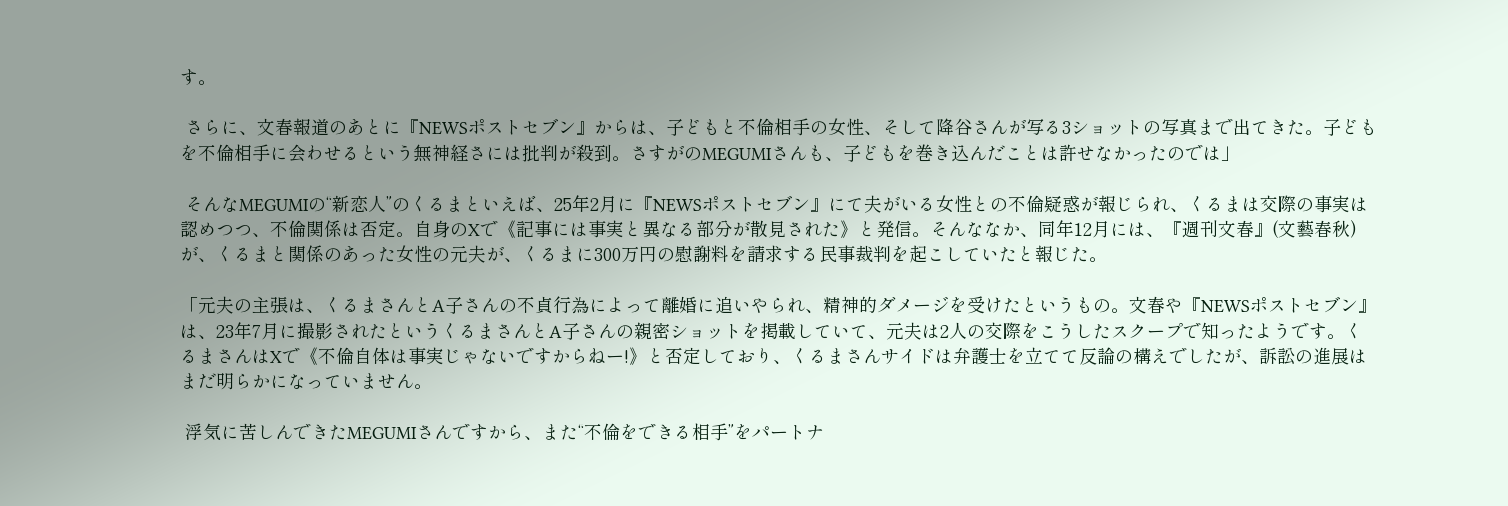す。

 さらに、文春報道のあとに『NEWSポストセブン』からは、子どもと不倫相手の女性、そして降谷さんが写る3ショットの写真まで出てきた。子どもを不倫相手に会わせるという無神経さには批判が殺到。さすがのMEGUMIさんも、子どもを巻き込んだことは許せなかったのでは」

 そんなMEGUMIの“新恋人”のくるまといえば、25年2月に『NEWSポストセブン』にて夫がいる女性との不倫疑惑が報じられ、くるまは交際の事実は認めつつ、不倫関係は否定。自身のXで《記事には事実と異なる部分が散見された》と発信。そんななか、同年12月には、『週刊文春』(文藝春秋)が、くるまと関係のあった女性の元夫が、くるまに300万円の慰謝料を請求する民事裁判を起こしていたと報じた。

「元夫の主張は、くるまさんとA子さんの不貞行為によって離婚に追いやられ、精神的ダメージを受けたというもの。文春や『NEWSポストセブン』は、23年7月に撮影されたというくるまさんとA子さんの親密ショットを掲載していて、元夫は2人の交際をこうしたスクープで知ったようです。くるまさんはXで《不倫自体は事実じゃないですからねー!》と否定しており、くるまさんサイドは弁護士を立てて反論の構えでしたが、訴訟の進展はまだ明らかになっていません。

 浮気に苦しんできたMEGUMIさんですから、また“不倫をできる相手”をパートナ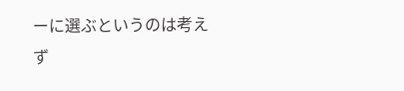ーに選ぶというのは考えず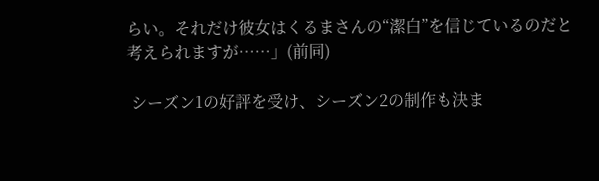らい。それだけ彼女はくるまさんの“潔白”を信じているのだと考えられますが……」(前同)

 シーズン1の好評を受け、シーズン2の制作も決ま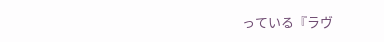っている『ラヴ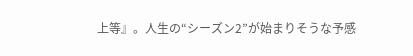上等』。人生の“シーズン2”が始まりそうな予感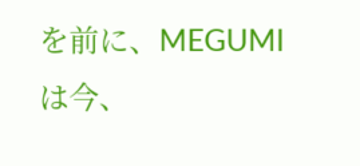を前に、MEGUMIは今、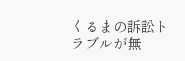くるまの訴訟トラブルが無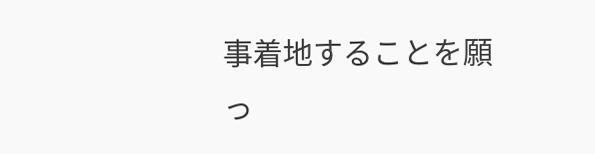事着地することを願っ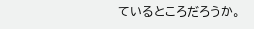ているところだろうか。